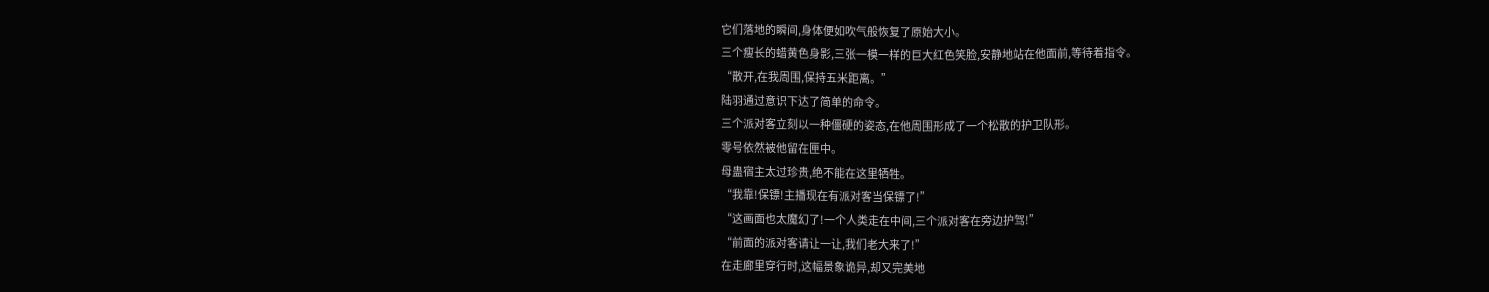它们落地的瞬间,身体便如吹气般恢复了原始大小。
三个瘦长的蜡黄色身影,三张一模一样的巨大红色笑脸,安静地站在他面前,等待着指令。
“散开,在我周围,保持五米距离。”
陆羽通过意识下达了简单的命令。
三个派对客立刻以一种僵硬的姿态,在他周围形成了一个松散的护卫队形。
零号依然被他留在匣中。
母蛊宿主太过珍贵,绝不能在这里牺牲。
“我靠!保镖!主播现在有派对客当保镖了!”
“这画面也太魔幻了!一个人类走在中间,三个派对客在旁边护驾!”
“前面的派对客请让一让,我们老大来了!”
在走廊里穿行时,这幅景象诡异,却又完美地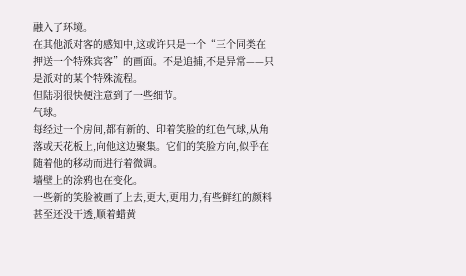融入了环境。
在其他派对客的感知中,这或许只是一个“三个同类在押送一个特殊宾客”的画面。不是追捕,不是异常——只是派对的某个特殊流程。
但陆羽很快便注意到了一些细节。
气球。
每经过一个房间,都有新的、印着笑脸的红色气球,从角落或天花板上,向他这边聚集。它们的笑脸方向,似乎在随着他的移动而进行着微调。
墙壁上的涂鸦也在变化。
一些新的笑脸被画了上去,更大,更用力,有些鲜红的颜料甚至还没干透,顺着蜡黄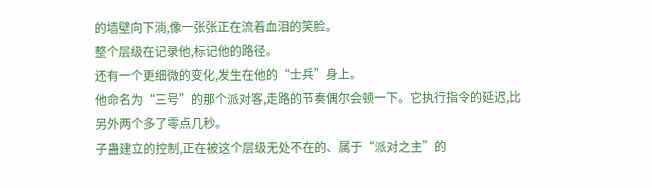的墙壁向下淌,像一张张正在流着血泪的笑脸。
整个层级在记录他,标记他的路径。
还有一个更细微的变化,发生在他的“士兵”身上。
他命名为“三号”的那个派对客,走路的节奏偶尔会顿一下。它执行指令的延迟,比另外两个多了零点几秒。
子蛊建立的控制,正在被这个层级无处不在的、属于“派对之主”的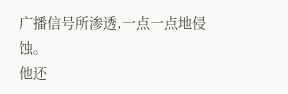广播信号所渗透,一点一点地侵蚀。
他还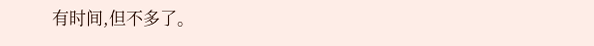有时间,但不多了。